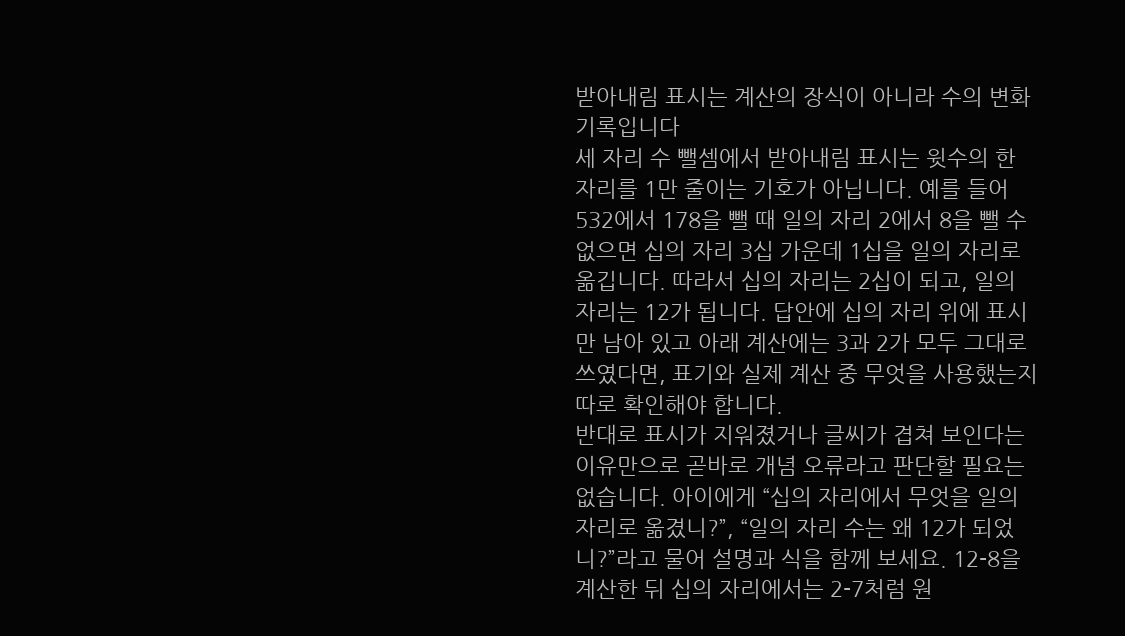받아내림 표시는 계산의 장식이 아니라 수의 변화 기록입니다
세 자리 수 뺄셈에서 받아내림 표시는 윗수의 한 자리를 1만 줄이는 기호가 아닙니다. 예를 들어 532에서 178을 뺄 때 일의 자리 2에서 8을 뺄 수 없으면 십의 자리 3십 가운데 1십을 일의 자리로 옮깁니다. 따라서 십의 자리는 2십이 되고, 일의 자리는 12가 됩니다. 답안에 십의 자리 위에 표시만 남아 있고 아래 계산에는 3과 2가 모두 그대로 쓰였다면, 표기와 실제 계산 중 무엇을 사용했는지 따로 확인해야 합니다.
반대로 표시가 지워졌거나 글씨가 겹쳐 보인다는 이유만으로 곧바로 개념 오류라고 판단할 필요는 없습니다. 아이에게 “십의 자리에서 무엇을 일의 자리로 옮겼니?”, “일의 자리 수는 왜 12가 되었니?”라고 물어 설명과 식을 함께 보세요. 12-8을 계산한 뒤 십의 자리에서는 2-7처럼 원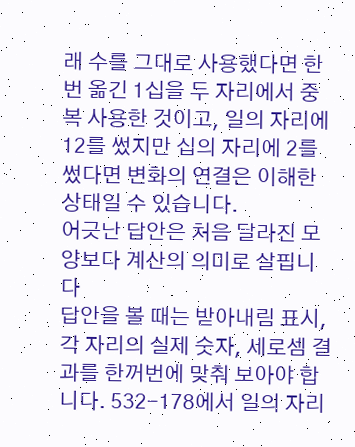래 수를 그대로 사용했다면 한 번 옮긴 1십을 두 자리에서 중복 사용한 것이고, 일의 자리에 12를 썼지만 십의 자리에 2를 썼다면 변화의 연결은 이해한 상태일 수 있습니다.
어긋난 답안은 처음 달라진 모양보다 계산의 의미로 살핍니다
답안을 볼 때는 받아내림 표시, 각 자리의 실제 숫자, 세로셈 결과를 한꺼번에 맞춰 보아야 합니다. 532-178에서 일의 자리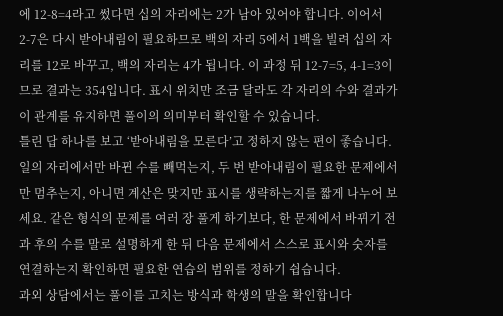에 12-8=4라고 썼다면 십의 자리에는 2가 남아 있어야 합니다. 이어서 2-7은 다시 받아내림이 필요하므로 백의 자리 5에서 1백을 빌려 십의 자리를 12로 바꾸고, 백의 자리는 4가 됩니다. 이 과정 뒤 12-7=5, 4-1=3이므로 결과는 354입니다. 표시 위치만 조금 달라도 각 자리의 수와 결과가 이 관계를 유지하면 풀이의 의미부터 확인할 수 있습니다.
틀린 답 하나를 보고 ‘받아내림을 모른다’고 정하지 않는 편이 좋습니다. 일의 자리에서만 바뀐 수를 빼먹는지, 두 번 받아내림이 필요한 문제에서만 멈추는지, 아니면 계산은 맞지만 표시를 생략하는지를 짧게 나누어 보세요. 같은 형식의 문제를 여러 장 풀게 하기보다, 한 문제에서 바뀌기 전과 후의 수를 말로 설명하게 한 뒤 다음 문제에서 스스로 표시와 숫자를 연결하는지 확인하면 필요한 연습의 범위를 정하기 쉽습니다.
과외 상담에서는 풀이를 고치는 방식과 학생의 말을 확인합니다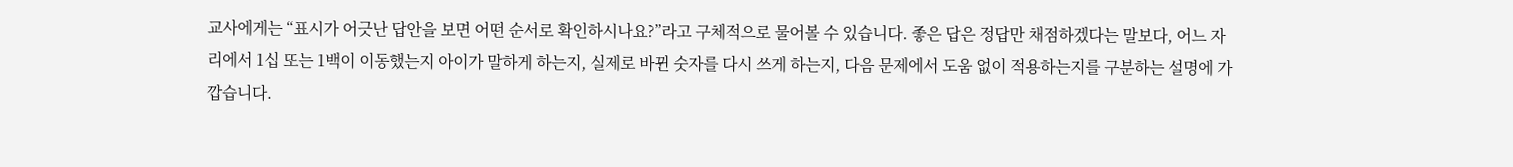교사에게는 “표시가 어긋난 답안을 보면 어떤 순서로 확인하시나요?”라고 구체적으로 물어볼 수 있습니다. 좋은 답은 정답만 채점하겠다는 말보다, 어느 자리에서 1십 또는 1백이 이동했는지 아이가 말하게 하는지, 실제로 바뀐 숫자를 다시 쓰게 하는지, 다음 문제에서 도움 없이 적용하는지를 구분하는 설명에 가깝습니다.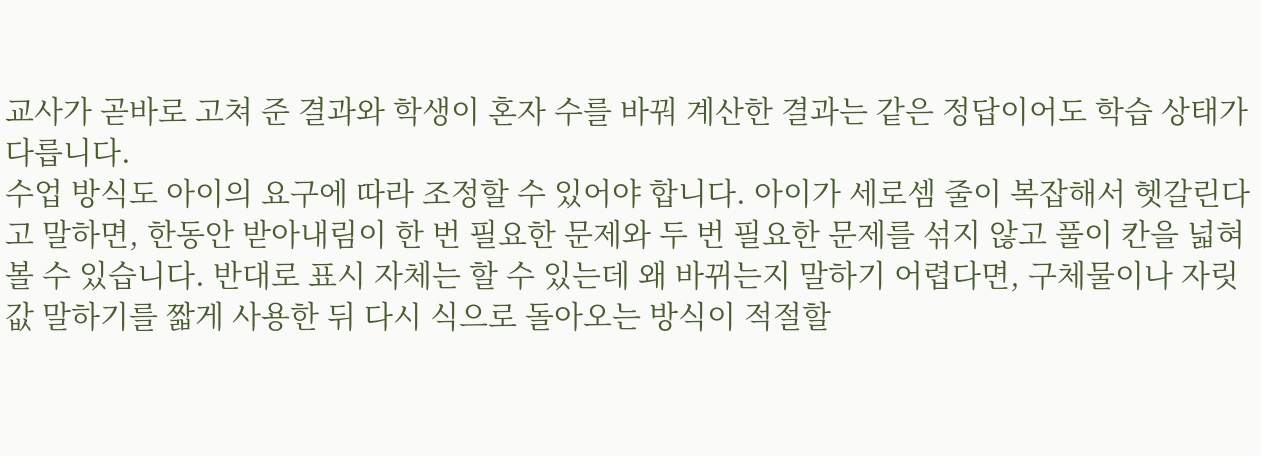교사가 곧바로 고쳐 준 결과와 학생이 혼자 수를 바꿔 계산한 결과는 같은 정답이어도 학습 상태가 다릅니다.
수업 방식도 아이의 요구에 따라 조정할 수 있어야 합니다. 아이가 세로셈 줄이 복잡해서 헷갈린다고 말하면, 한동안 받아내림이 한 번 필요한 문제와 두 번 필요한 문제를 섞지 않고 풀이 칸을 넓혀 볼 수 있습니다. 반대로 표시 자체는 할 수 있는데 왜 바뀌는지 말하기 어렵다면, 구체물이나 자릿값 말하기를 짧게 사용한 뒤 다시 식으로 돌아오는 방식이 적절할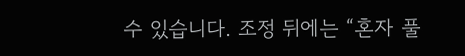수 있습니다. 조정 뒤에는 “혼자 풀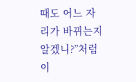때도 어느 자리가 바뀌는지 알겠니?”처럼 이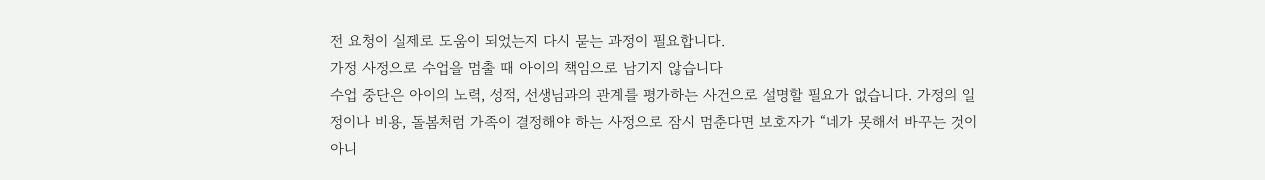전 요청이 실제로 도움이 되었는지 다시 묻는 과정이 필요합니다.
가정 사정으로 수업을 멈출 때 아이의 책임으로 남기지 않습니다
수업 중단은 아이의 노력, 성적, 선생님과의 관계를 평가하는 사건으로 설명할 필요가 없습니다. 가정의 일정이나 비용, 돌봄처럼 가족이 결정해야 하는 사정으로 잠시 멈춘다면 보호자가 “네가 못해서 바꾸는 것이 아니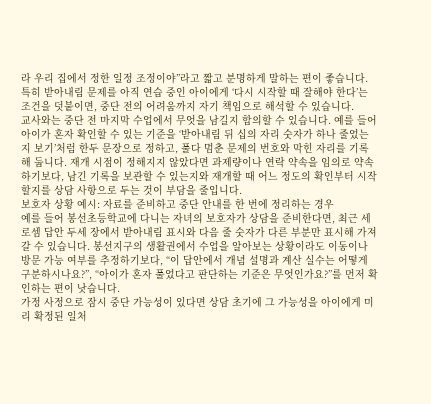라 우리 집에서 정한 일정 조정이야”라고 짧고 분명하게 말하는 편이 좋습니다. 특히 받아내림 문제를 아직 연습 중인 아이에게 ‘다시 시작할 때 잘해야 한다’는 조건을 덧붙이면, 중단 전의 어려움까지 자기 책임으로 해석할 수 있습니다.
교사와는 중단 전 마지막 수업에서 무엇을 남길지 합의할 수 있습니다. 예를 들어 아이가 혼자 확인할 수 있는 기준을 ‘받아내림 뒤 십의 자리 숫자가 하나 줄었는지 보기’처럼 한두 문장으로 정하고, 풀다 멈춘 문제의 번호와 막힌 자리를 기록해 둡니다. 재개 시점이 정해지지 않았다면 과제량이나 연락 약속을 임의로 약속하기보다, 남긴 기록을 보관할 수 있는지와 재개할 때 어느 정도의 확인부터 시작할지를 상담 사항으로 두는 것이 부담을 줄입니다.
보호자 상황 예시: 자료를 준비하고 중단 안내를 한 번에 정리하는 경우
예를 들어 봉선초등학교에 다니는 자녀의 보호자가 상담을 준비한다면, 최근 세로셈 답안 두세 장에서 받아내림 표시와 다음 줄 숫자가 다른 부분만 표시해 가져갈 수 있습니다. 봉선지구의 생활권에서 수업을 알아보는 상황이라도 이동이나 방문 가능 여부를 추정하기보다, “이 답안에서 개념 설명과 계산 실수는 어떻게 구분하시나요?”, “아이가 혼자 풀었다고 판단하는 기준은 무엇인가요?”를 먼저 확인하는 편이 낫습니다.
가정 사정으로 잠시 중단 가능성이 있다면 상담 초기에 그 가능성을 아이에게 미리 확정된 일처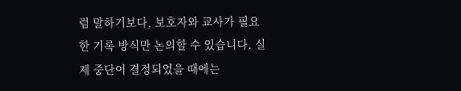럼 말하기보다, 보호자와 교사가 필요한 기록 방식만 논의할 수 있습니다. 실제 중단이 결정되었을 때에는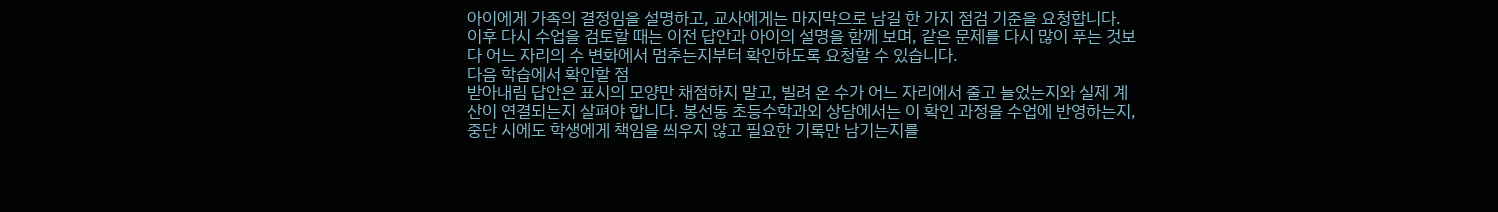아이에게 가족의 결정임을 설명하고, 교사에게는 마지막으로 남길 한 가지 점검 기준을 요청합니다. 이후 다시 수업을 검토할 때는 이전 답안과 아이의 설명을 함께 보며, 같은 문제를 다시 많이 푸는 것보다 어느 자리의 수 변화에서 멈추는지부터 확인하도록 요청할 수 있습니다.
다음 학습에서 확인할 점
받아내림 답안은 표시의 모양만 채점하지 말고, 빌려 온 수가 어느 자리에서 줄고 늘었는지와 실제 계산이 연결되는지 살펴야 합니다. 봉선동 초등수학과외 상담에서는 이 확인 과정을 수업에 반영하는지, 중단 시에도 학생에게 책임을 씌우지 않고 필요한 기록만 남기는지를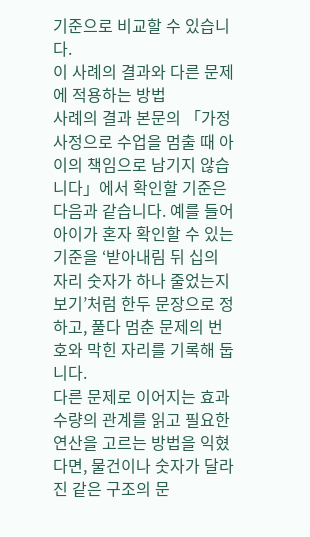기준으로 비교할 수 있습니다.
이 사례의 결과와 다른 문제에 적용하는 방법
사례의 결과 본문의 「가정 사정으로 수업을 멈출 때 아이의 책임으로 남기지 않습니다」에서 확인할 기준은 다음과 같습니다. 예를 들어 아이가 혼자 확인할 수 있는 기준을 ‘받아내림 뒤 십의 자리 숫자가 하나 줄었는지 보기’처럼 한두 문장으로 정하고, 풀다 멈춘 문제의 번호와 막힌 자리를 기록해 둡니다.
다른 문제로 이어지는 효과 수량의 관계를 읽고 필요한 연산을 고르는 방법을 익혔다면, 물건이나 숫자가 달라진 같은 구조의 문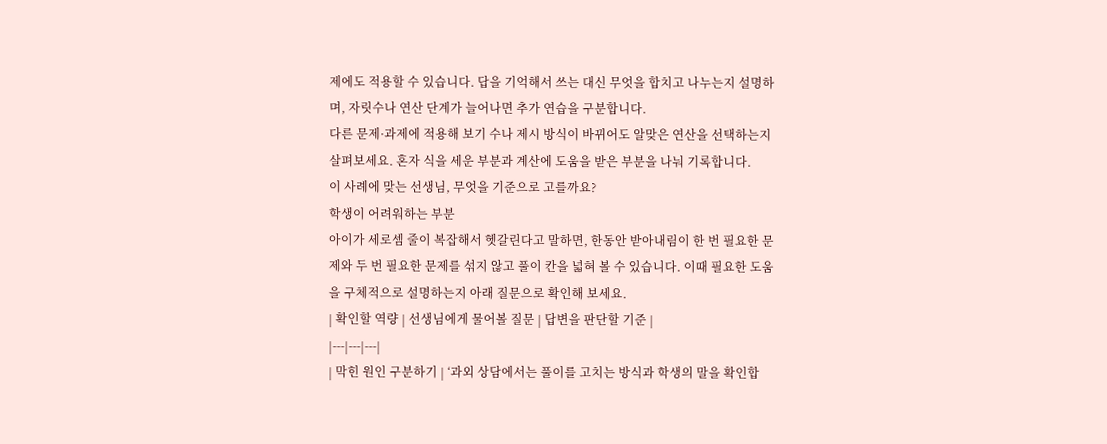제에도 적용할 수 있습니다. 답을 기억해서 쓰는 대신 무엇을 합치고 나누는지 설명하며, 자릿수나 연산 단계가 늘어나면 추가 연습을 구분합니다.
다른 문제·과제에 적용해 보기 수나 제시 방식이 바뀌어도 알맞은 연산을 선택하는지 살펴보세요. 혼자 식을 세운 부분과 계산에 도움을 받은 부분을 나눠 기록합니다.
이 사례에 맞는 선생님, 무엇을 기준으로 고를까요?
학생이 어려워하는 부분
아이가 세로셈 줄이 복잡해서 헷갈린다고 말하면, 한동안 받아내림이 한 번 필요한 문제와 두 번 필요한 문제를 섞지 않고 풀이 칸을 넓혀 볼 수 있습니다. 이때 필요한 도움을 구체적으로 설명하는지 아래 질문으로 확인해 보세요.
| 확인할 역량 | 선생님에게 물어볼 질문 | 답변을 판단할 기준 |
|---|---|---|
| 막힌 원인 구분하기 | ‘과외 상담에서는 풀이를 고치는 방식과 학생의 말을 확인합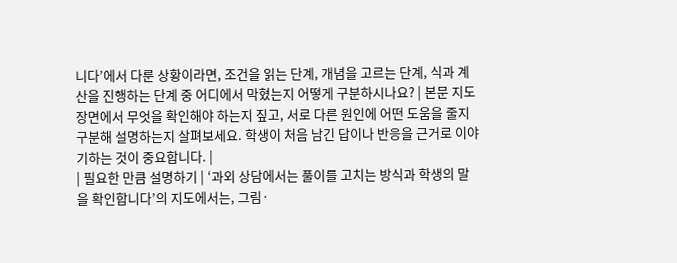니다’에서 다룬 상황이라면, 조건을 읽는 단계, 개념을 고르는 단계, 식과 계산을 진행하는 단계 중 어디에서 막혔는지 어떻게 구분하시나요? | 본문 지도 장면에서 무엇을 확인해야 하는지 짚고, 서로 다른 원인에 어떤 도움을 줄지 구분해 설명하는지 살펴보세요. 학생이 처음 남긴 답이나 반응을 근거로 이야기하는 것이 중요합니다. |
| 필요한 만큼 설명하기 | ‘과외 상담에서는 풀이를 고치는 방식과 학생의 말을 확인합니다’의 지도에서는, 그림·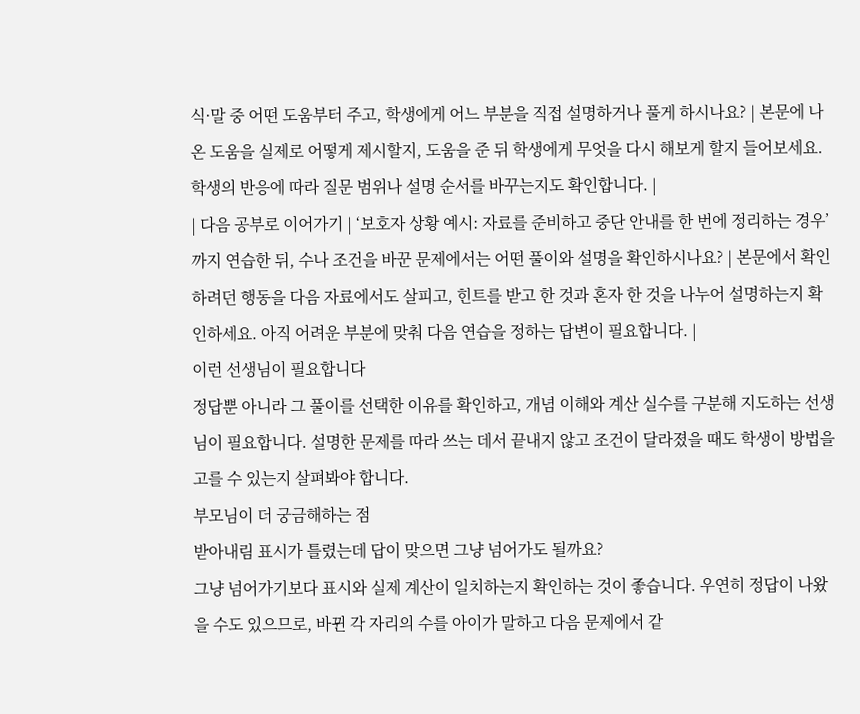식·말 중 어떤 도움부터 주고, 학생에게 어느 부분을 직접 설명하거나 풀게 하시나요? | 본문에 나온 도움을 실제로 어떻게 제시할지, 도움을 준 뒤 학생에게 무엇을 다시 해보게 할지 들어보세요. 학생의 반응에 따라 질문 범위나 설명 순서를 바꾸는지도 확인합니다. |
| 다음 공부로 이어가기 | ‘보호자 상황 예시: 자료를 준비하고 중단 안내를 한 번에 정리하는 경우’까지 연습한 뒤, 수나 조건을 바꾼 문제에서는 어떤 풀이와 설명을 확인하시나요? | 본문에서 확인하려던 행동을 다음 자료에서도 살피고, 힌트를 받고 한 것과 혼자 한 것을 나누어 설명하는지 확인하세요. 아직 어려운 부분에 맞춰 다음 연습을 정하는 답변이 필요합니다. |
이런 선생님이 필요합니다
정답뿐 아니라 그 풀이를 선택한 이유를 확인하고, 개념 이해와 계산 실수를 구분해 지도하는 선생님이 필요합니다. 설명한 문제를 따라 쓰는 데서 끝내지 않고 조건이 달라졌을 때도 학생이 방법을 고를 수 있는지 살펴봐야 합니다.
부모님이 더 궁금해하는 점
받아내림 표시가 틀렸는데 답이 맞으면 그냥 넘어가도 될까요?
그냥 넘어가기보다 표시와 실제 계산이 일치하는지 확인하는 것이 좋습니다. 우연히 정답이 나왔을 수도 있으므로, 바뀐 각 자리의 수를 아이가 말하고 다음 문제에서 같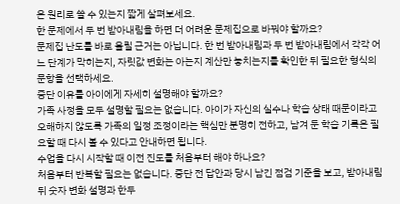은 원리로 쓸 수 있는지 짧게 살펴보세요.
한 문제에서 두 번 받아내림을 하면 더 어려운 문제집으로 바꿔야 할까요?
문제집 난도를 바로 올릴 근거는 아닙니다. 한 번 받아내림과 두 번 받아내림에서 각각 어느 단계가 막히는지, 자릿값 변화는 아는지 계산만 놓치는지를 확인한 뒤 필요한 형식의 문항을 선택하세요.
중단 이유를 아이에게 자세히 설명해야 할까요?
가족 사정을 모두 설명할 필요는 없습니다. 아이가 자신의 실수나 학습 상태 때문이라고 오해하지 않도록 가족의 일정 조정이라는 핵심만 분명히 전하고, 남겨 둔 학습 기록은 필요할 때 다시 볼 수 있다고 안내하면 됩니다.
수업을 다시 시작할 때 이전 진도를 처음부터 해야 하나요?
처음부터 반복할 필요는 없습니다. 중단 전 답안과 당시 남긴 점검 기준을 보고, 받아내림 뒤 숫자 변화 설명과 한두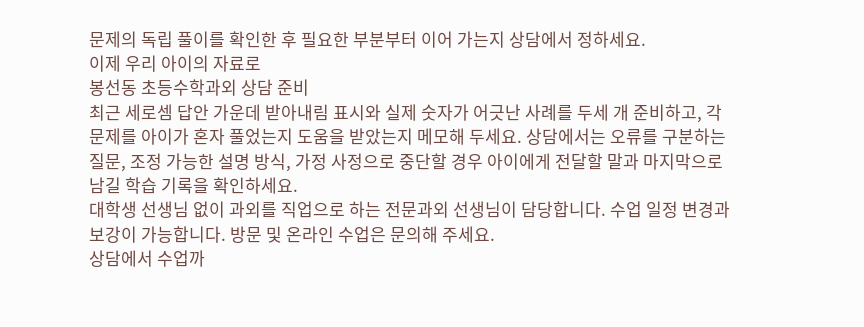문제의 독립 풀이를 확인한 후 필요한 부분부터 이어 가는지 상담에서 정하세요.
이제 우리 아이의 자료로
봉선동 초등수학과외 상담 준비
최근 세로셈 답안 가운데 받아내림 표시와 실제 숫자가 어긋난 사례를 두세 개 준비하고, 각 문제를 아이가 혼자 풀었는지 도움을 받았는지 메모해 두세요. 상담에서는 오류를 구분하는 질문, 조정 가능한 설명 방식, 가정 사정으로 중단할 경우 아이에게 전달할 말과 마지막으로 남길 학습 기록을 확인하세요.
대학생 선생님 없이 과외를 직업으로 하는 전문과외 선생님이 담당합니다. 수업 일정 변경과 보강이 가능합니다. 방문 및 온라인 수업은 문의해 주세요.
상담에서 수업까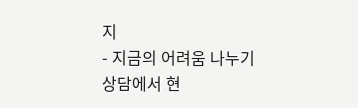지
- 지금의 어려움 나누기
상담에서 현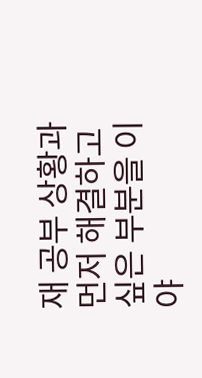재 공부 상황과 먼저 해결하고 싶은 부분을 이야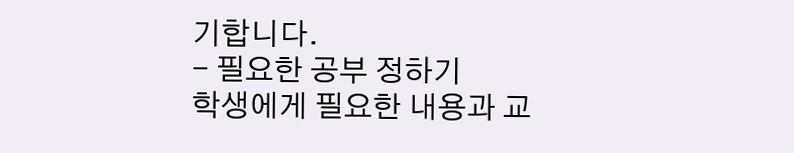기합니다.
- 필요한 공부 정하기
학생에게 필요한 내용과 교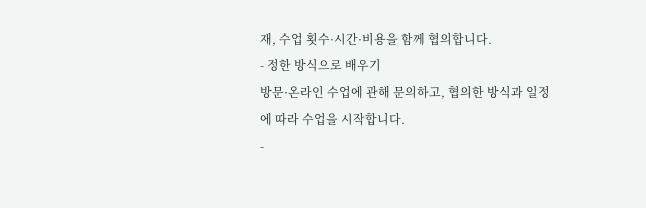재, 수업 횟수·시간·비용을 함께 협의합니다.
- 정한 방식으로 배우기
방문·온라인 수업에 관해 문의하고, 협의한 방식과 일정에 따라 수업을 시작합니다.
-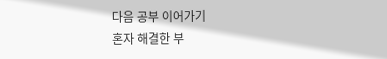다음 공부 이어가기
혼자 해결한 부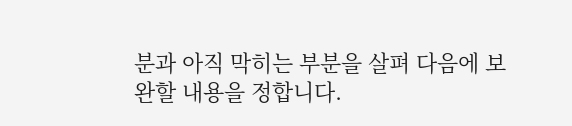분과 아직 막히는 부분을 살펴 다음에 보완할 내용을 정합니다.